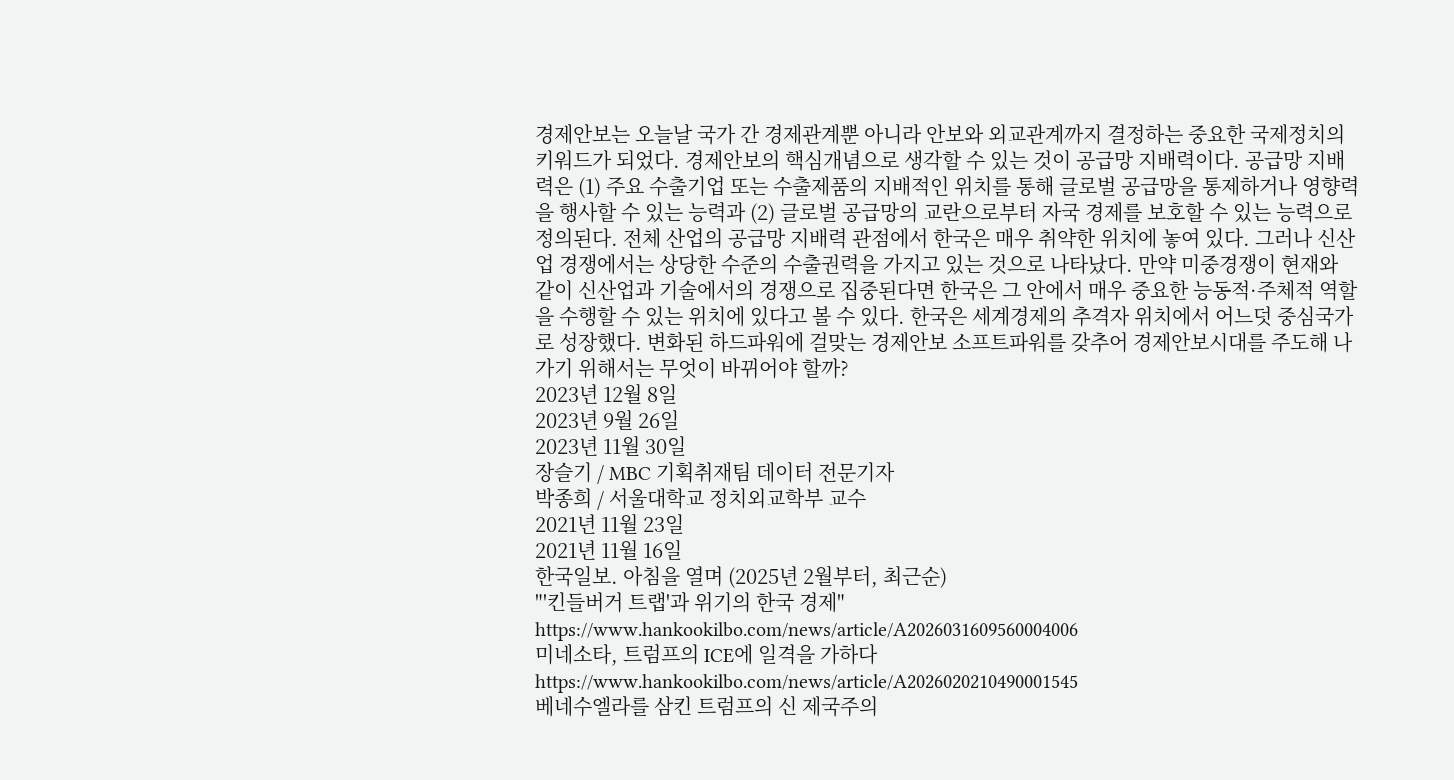경제안보는 오늘날 국가 간 경제관계뿐 아니라 안보와 외교관계까지 결정하는 중요한 국제정치의 키워드가 되었다. 경제안보의 핵심개념으로 생각할 수 있는 것이 공급망 지배력이다. 공급망 지배력은 (1) 주요 수출기업 또는 수출제품의 지배적인 위치를 통해 글로벌 공급망을 통제하거나 영향력을 행사할 수 있는 능력과 (2) 글로벌 공급망의 교란으로부터 자국 경제를 보호할 수 있는 능력으로 정의된다. 전체 산업의 공급망 지배력 관점에서 한국은 매우 취약한 위치에 놓여 있다. 그러나 신산업 경쟁에서는 상당한 수준의 수출권력을 가지고 있는 것으로 나타났다. 만약 미중경쟁이 현재와 같이 신산업과 기술에서의 경쟁으로 집중된다면 한국은 그 안에서 매우 중요한 능동적·주체적 역할을 수행할 수 있는 위치에 있다고 볼 수 있다. 한국은 세계경제의 추격자 위치에서 어느덧 중심국가로 성장했다. 변화된 하드파워에 걸맞는 경제안보 소프트파워를 갖추어 경제안보시대를 주도해 나가기 위해서는 무엇이 바뀌어야 할까?
2023년 12월 8일
2023년 9월 26일
2023년 11월 30일
장슬기 / MBC 기획취재팀 데이터 전문기자
박종희 / 서울대학교 정치외교학부 교수
2021년 11월 23일
2021년 11월 16일
한국일보. 아침을 열며 (2025년 2월부터, 최근순)
"'킨들버거 트랩'과 위기의 한국 경제" https://www.hankookilbo.com/news/article/A2026031609560004006
미네소타, 트럼프의 ICE에 일격을 가하다 https://www.hankookilbo.com/news/article/A2026020210490001545
베네수엘라를 삼킨 트럼프의 신 제국주의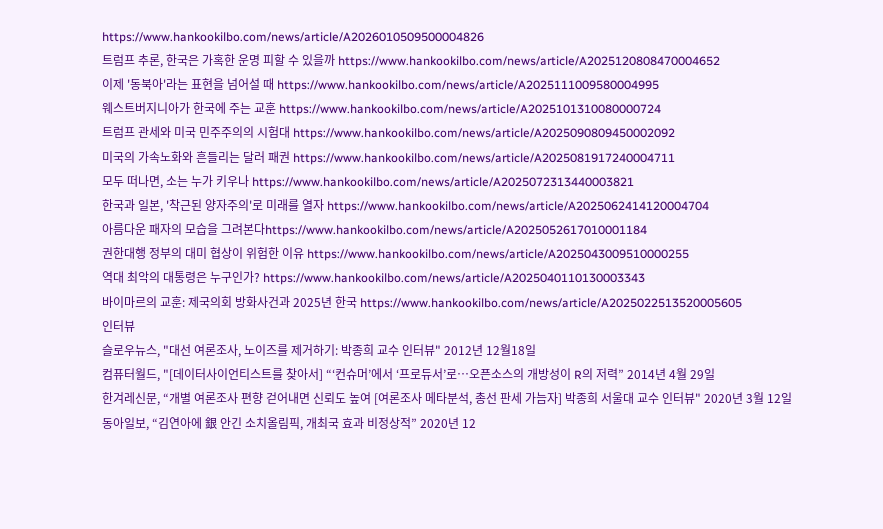https://www.hankookilbo.com/news/article/A2026010509500004826
트럼프 추론, 한국은 가혹한 운명 피할 수 있을까 https://www.hankookilbo.com/news/article/A2025120808470004652
이제 '동북아'라는 표현을 넘어설 때 https://www.hankookilbo.com/news/article/A2025111009580004995
웨스트버지니아가 한국에 주는 교훈 https://www.hankookilbo.com/news/article/A2025101310080000724
트럼프 관세와 미국 민주주의의 시험대 https://www.hankookilbo.com/news/article/A2025090809450002092
미국의 가속노화와 흔들리는 달러 패권 https://www.hankookilbo.com/news/article/A2025081917240004711
모두 떠나면, 소는 누가 키우나 https://www.hankookilbo.com/news/article/A2025072313440003821
한국과 일본, '착근된 양자주의'로 미래를 열자 https://www.hankookilbo.com/news/article/A2025062414120004704
아름다운 패자의 모습을 그려본다https://www.hankookilbo.com/news/article/A2025052617010001184
권한대행 정부의 대미 협상이 위험한 이유 https://www.hankookilbo.com/news/article/A2025043009510000255
역대 최악의 대통령은 누구인가? https://www.hankookilbo.com/news/article/A2025040110130003343
바이마르의 교훈: 제국의회 방화사건과 2025년 한국 https://www.hankookilbo.com/news/article/A2025022513520005605
인터뷰
슬로우뉴스, "대선 여론조사, 노이즈를 제거하기: 박종희 교수 인터뷰" 2012년 12월18일
컴퓨터월드, "[데이터사이언티스트를 찾아서] “‘컨슈머’에서 ‘프로듀서’로…오픈소스의 개방성이 R의 저력” 2014년 4월 29일
한겨레신문, “개별 여론조사 편향 걷어내면 신뢰도 높여 [여론조사 메타분석, 총선 판세 가늠자] 박종희 서울대 교수 인터뷰" 2020년 3월 12일
동아일보, “김연아에 銀 안긴 소치올림픽, 개최국 효과 비정상적” 2020년 12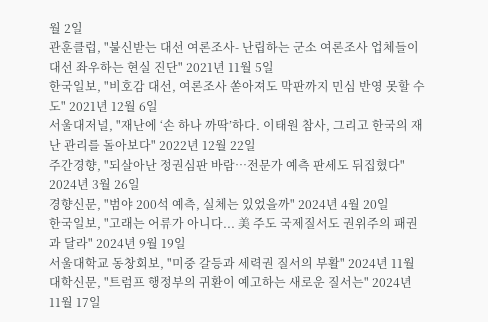월 2일
관훈클럽, "불신받는 대선 여론조사- 난립하는 군소 여론조사 업체들이 대선 좌우하는 현실 진단" 2021년 11월 5일
한국일보, "비호감 대선, 여론조사 쏟아져도 막판까지 민심 반영 못할 수도" 2021년 12월 6일
서울대저널, "재난에 ‘손 하나 까딱’하다. 이태원 참사, 그리고 한국의 재난 관리를 돌아보다" 2022년 12월 22일
주간경향, "되살아난 정권심판 바람…전문가 예측 판세도 뒤집혔다" 2024년 3월 26일
경향신문, "범야 200석 예측, 실체는 있었을까" 2024년 4월 20일
한국일보, "고래는 어류가 아니다... 美 주도 국제질서도 권위주의 패권과 달라" 2024년 9월 19일
서울대학교 동창회보, "미중 갈등과 세력권 질서의 부활" 2024년 11월
대학신문, "트럼프 행정부의 귀환이 예고하는 새로운 질서는" 2024년 11월 17일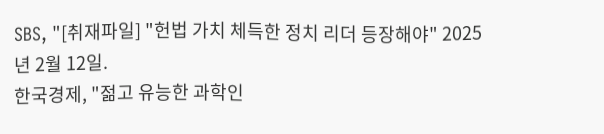SBS, "[취재파일] "헌법 가치 체득한 정치 리더 등장해야" 2025년 2월 12일.
한국경제, "젊고 유능한 과학인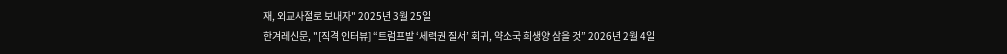재, 외교사절로 보내자" 2025년 3월 25일
한겨레신문, "[직격 인터뷰] “트럼프발 ‘세력권 질서’ 회귀, 약소국 희생양 삼을 것” 2026년 2월 4일